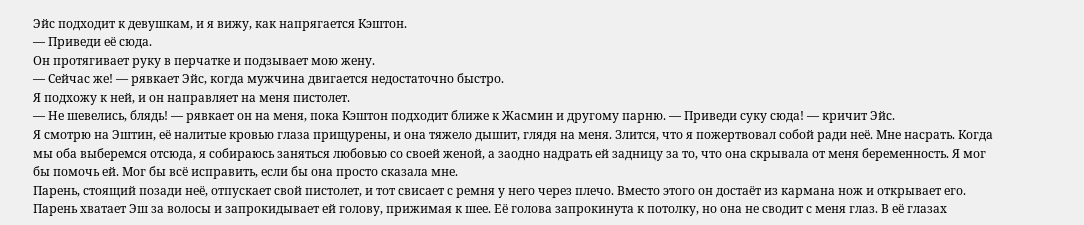Эйс подходит к девушкам, и я вижу, как напрягается Кэштон.
— Приведи её сюда.
Он протягивает руку в перчатке и подзывает мою жену.
— Сейчас же! — рявкает Эйс, когда мужчина двигается недостаточно быстро.
Я подхожу к ней, и он направляет на меня пистолет.
— Не шевелись, блядь! — рявкает он на меня, пока Кэштон подходит ближе к Жасмин и другому парню. — Приведи суку сюда! — кричит Эйс.
Я смотрю на Эштин, её налитые кровью глаза прищурены, и она тяжело дышит, глядя на меня. Злится, что я пожертвовал собой ради неё. Мне насрать. Когда мы оба выберемся отсюда, я собираюсь заняться любовью со своей женой, а заодно надрать ей задницу за то, что она скрывала от меня беременность. Я мог бы помочь ей. Мог бы всё исправить, если бы она просто сказала мне.
Парень, стоящий позади неё, отпускает свой пистолет, и тот свисает с ремня у него через плечо. Вместо этого он достаёт из кармана нож и открывает его. Парень хватает Эш за волосы и запрокидывает ей голову, прижимая к шее. Её голова запрокинута к потолку, но она не сводит с меня глаз. В её глазах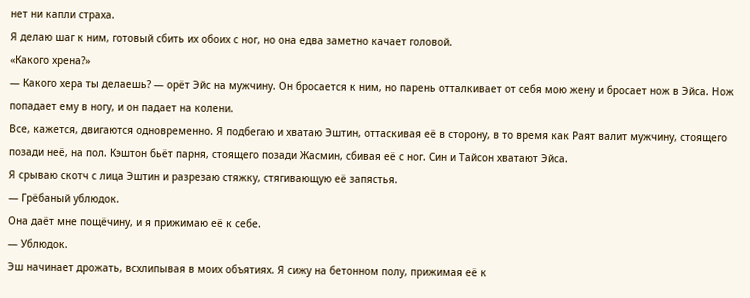нет ни капли страха.
Я делаю шаг к ним, готовый сбить их обоих с ног, но она едва заметно качает головой.
«Какого хрена?»
— Какого хера ты делаешь? — орёт Эйс на мужчину. Он бросается к ним, но парень отталкивает от себя мою жену и бросает нож в Эйса. Нож попадает ему в ногу, и он падает на колени.
Все, кажется, двигаются одновременно. Я подбегаю и хватаю Эштин, оттаскивая её в сторону, в то время как Раят валит мужчину, стоящего позади неё, на пол. Кэштон бьёт парня, стоящего позади Жасмин, сбивая её с ног. Син и Тайсон хватают Эйса.
Я срываю скотч с лица Эштин и разрезаю стяжку, стягивающую её запястья.
— Грёбаный ублюдок.
Она даёт мне пощёчину, и я прижимаю её к себе.
— Ублюдок.
Эш начинает дрожать, всхлипывая в моих объятиях. Я сижу на бетонном полу, прижимая её к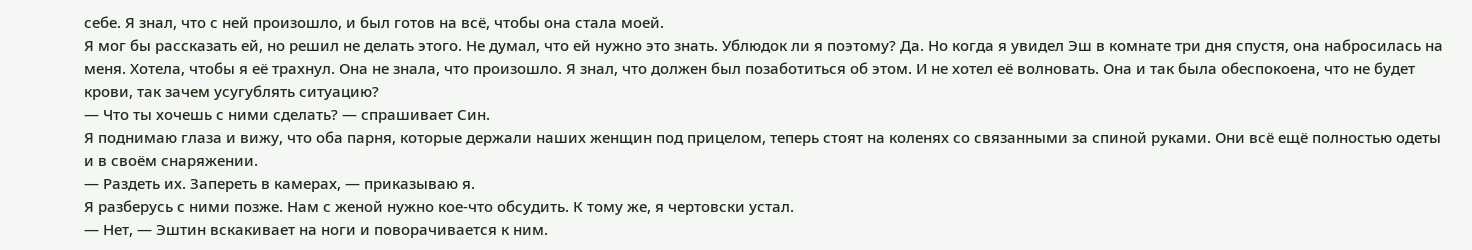себе. Я знал, что с ней произошло, и был готов на всё, чтобы она стала моей.
Я мог бы рассказать ей, но решил не делать этого. Не думал, что ей нужно это знать. Ублюдок ли я поэтому? Да. Но когда я увидел Эш в комнате три дня спустя, она набросилась на меня. Хотела, чтобы я её трахнул. Она не знала, что произошло. Я знал, что должен был позаботиться об этом. И не хотел её волновать. Она и так была обеспокоена, что не будет крови, так зачем усугублять ситуацию?
— Что ты хочешь с ними сделать? — спрашивает Син.
Я поднимаю глаза и вижу, что оба парня, которые держали наших женщин под прицелом, теперь стоят на коленях со связанными за спиной руками. Они всё ещё полностью одеты и в своём снаряжении.
— Раздеть их. Запереть в камерах, — приказываю я.
Я разберусь с ними позже. Нам с женой нужно кое-что обсудить. К тому же, я чертовски устал.
— Нет, — Эштин вскакивает на ноги и поворачивается к ним.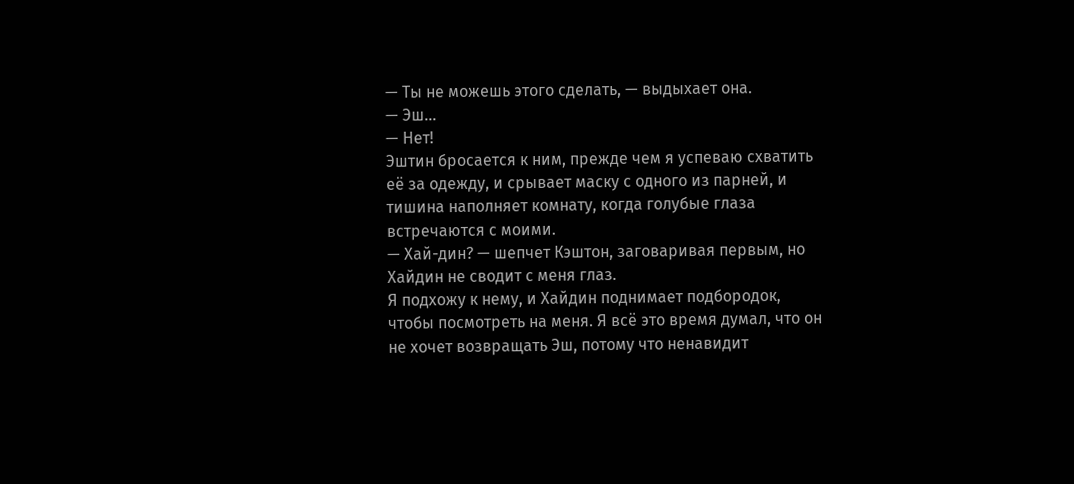— Ты не можешь этого сделать, — выдыхает она.
— Эш...
— Нет!
Эштин бросается к ним, прежде чем я успеваю схватить её за одежду, и срывает маску с одного из парней, и тишина наполняет комнату, когда голубые глаза встречаются с моими.
— Хай-дин? — шепчет Кэштон, заговаривая первым, но Хайдин не сводит с меня глаз.
Я подхожу к нему, и Хайдин поднимает подбородок, чтобы посмотреть на меня. Я всё это время думал, что он не хочет возвращать Эш, потому что ненавидит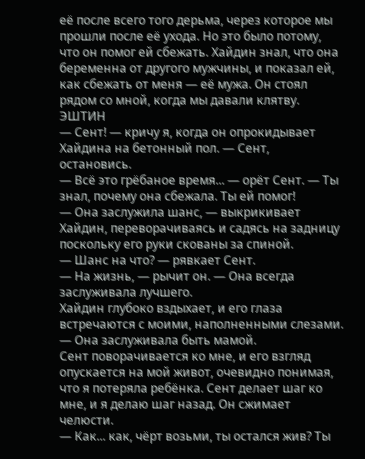её после всего того дерьма, через которое мы прошли после её ухода. Но это было потому, что он помог ей сбежать. Хайдин знал, что она беременна от другого мужчины, и показал ей, как сбежать от меня — её мужа. Он стоял рядом со мной, когда мы давали клятву.
ЭШТИН
— Сент! — кричу я, когда он опрокидывает Хайдина на бетонный пол. — Сент, остановись.
— Всё это грёбаное время... — орёт Сент. — Ты знал, почему она сбежала. Ты ей помог!
— Она заслужила шанс, — выкрикивает Хайдин, переворачиваясь и садясь на задницу поскольку его руки скованы за спиной.
— Шанс на что? — рявкает Сент.
— На жизнь, — рычит он. — Она всегда заслуживала лучшего.
Хайдин глубоко вздыхает, и его глаза встречаются с моими, наполненными слезами.
— Она заслуживала быть мамой.
Сент поворачивается ко мне, и его взгляд опускается на мой живот, очевидно понимая, что я потеряла ребёнка. Сент делает шаг ко мне, и я делаю шаг назад. Он сжимает челюсти.
— Как... как, чёрт возьми, ты остался жив? Ты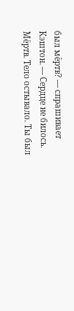был мёртв? — спрашивает Кэштон. — Сердце не билось. Мёртв. Тело остывало. Ты был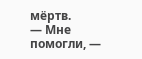мёртв.
— Мне помогли, —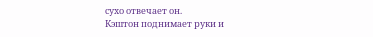сухо отвечает он.
Кэштон поднимает руки и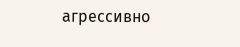агрессивно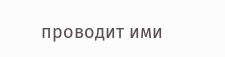проводит ими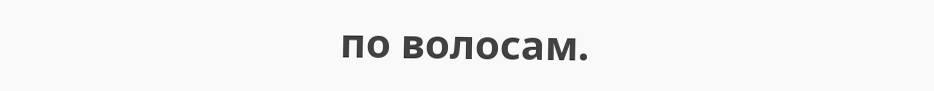по волосам.